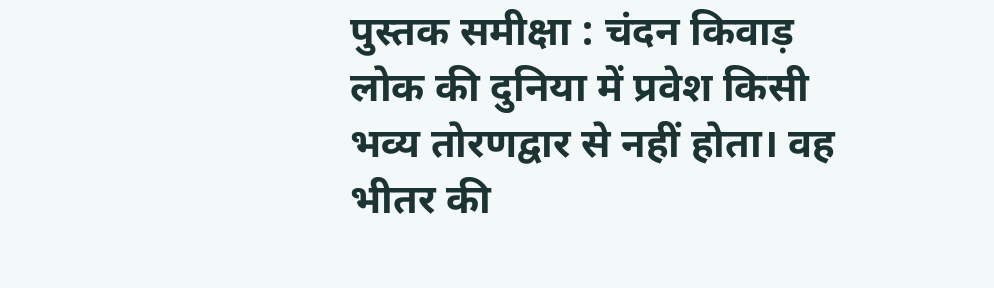पुस्तक समीक्षा : चंदन किवाड़ लोक की दुनिया में प्रवेश किसी भव्य तोरणद्वार से नहीं होता। वह भीतर की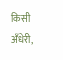किसी अँधेरी,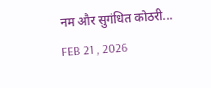नम और सुगंधित कोठरी... FEB 21 , 2026